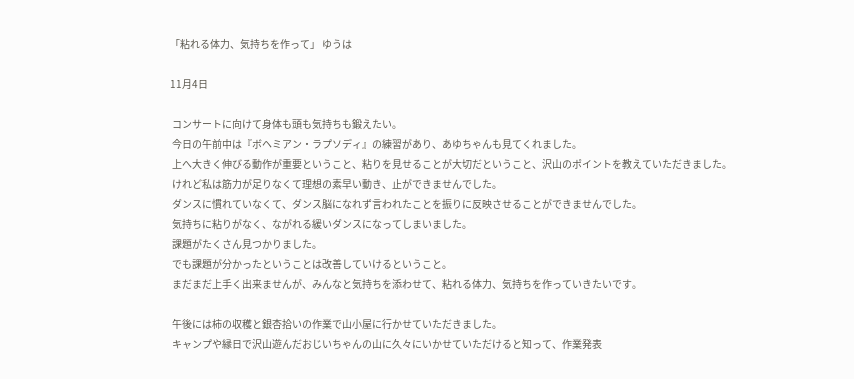「粘れる体力、気持ちを作って」 ゆうは

11月4日

 コンサートに向けて身体も頭も気持ちも鍛えたい。
 今日の午前中は『ボヘミアン・ラプソディ』の練習があり、あゆちゃんも見てくれました。
 上へ大きく伸びる動作が重要ということ、粘りを見せることが大切だということ、沢山のポイントを教えていただきました。
 けれど私は筋力が足りなくて理想の素早い動き、止ができませんでした。
 ダンスに慣れていなくて、ダンス脳になれず言われたことを振りに反映させることができませんでした。
 気持ちに粘りがなく、ながれる緩いダンスになってしまいました。
 課題がたくさん見つかりました。
 でも課題が分かったということは改善していけるということ。
 まだまだ上手く出来ませんが、みんなと気持ちを添わせて、粘れる体力、気持ちを作っていきたいです。

 午後には柿の収穫と銀杏拾いの作業で山小屋に行かせていただきました。
 キャンプや縁日で沢山遊んだおじいちゃんの山に久々にいかせていただけると知って、作業発表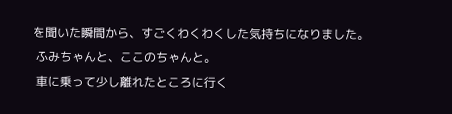を聞いた瞬間から、すごくわくわくした気持ちになりました。
 ふみちゃんと、ここのちゃんと。
 車に乗って少し離れたところに行く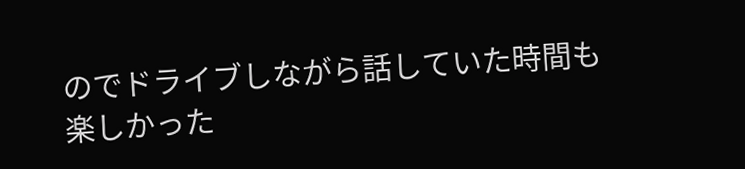のでドライブしながら話していた時間も楽しかった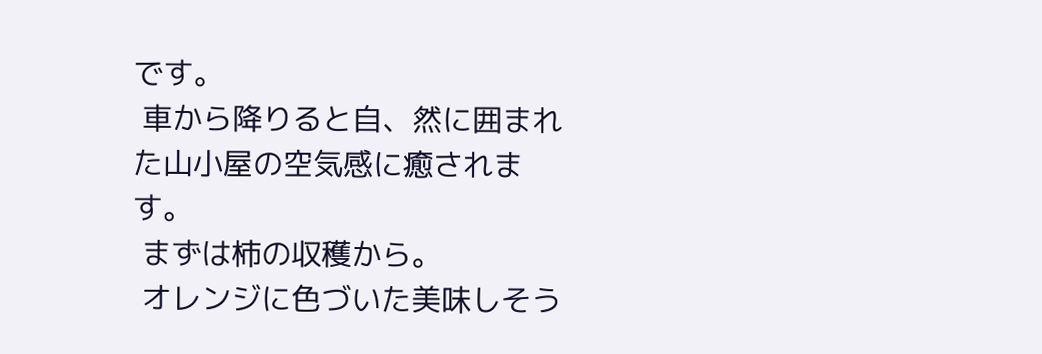です。
 車から降りると自、然に囲まれた山小屋の空気感に癒されます。
 まずは柿の収穫から。
 オレンジに色づいた美味しそう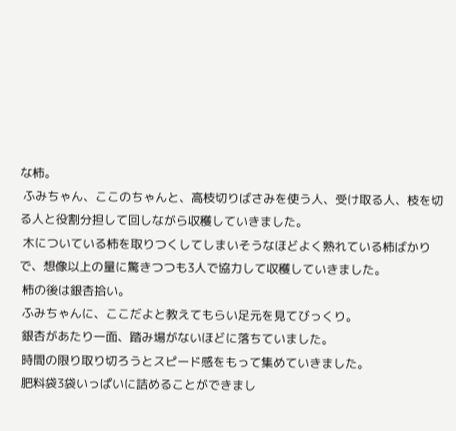な柿。
 ふみちゃん、ここのちゃんと、高枝切りばさみを使う人、受け取る人、枝を切る人と役割分担して回しながら収穫していきました。
 木についている柿を取りつくしてしまいそうなほどよく熟れている柿ばかりで、想像以上の量に驚きつつも3人で協力して収穫していきました。
 柿の後は銀杏拾い。
 ふみちゃんに、ここだよと教えてもらい足元を見てびっくり。
 銀杏があたり一面、踏み場がないほどに落ちていました。
 時間の限り取り切ろうとスピード感をもって集めていきました。
 肥料袋3袋いっぱいに詰めることができまし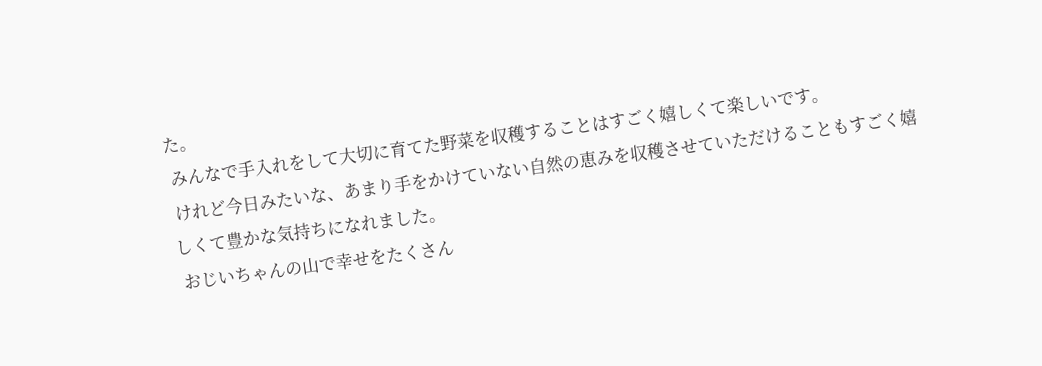た。
 みんなで手入れをして大切に育てた野菜を収穫することはすごく嬉しくて楽しいです。
 けれど今日みたいな、あまり手をかけていない自然の恵みを収穫させていただけることもすごく嬉しくて豊かな気持ちになれました。
 おじいちゃんの山で幸せをたくさん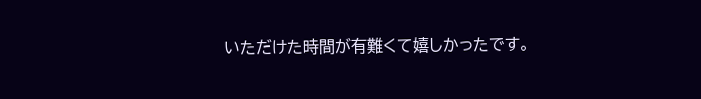いただけた時間が有難くて嬉しかったです。